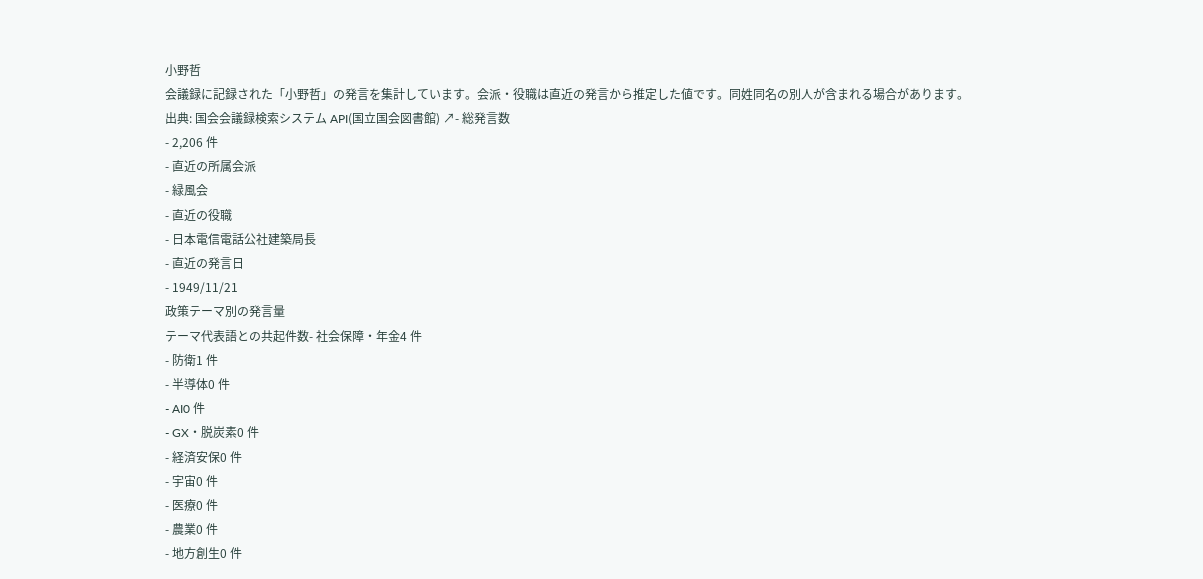小野哲
会議録に記録された「小野哲」の発言を集計しています。会派・役職は直近の発言から推定した値です。同姓同名の別人が含まれる場合があります。
出典: 国会会議録検索システム API(国立国会図書館) ↗- 総発言数
- 2,206 件
- 直近の所属会派
- 緑風会
- 直近の役職
- 日本電信電話公社建築局長
- 直近の発言日
- 1949/11/21
政策テーマ別の発言量
テーマ代表語との共起件数- 社会保障・年金4 件
- 防衛1 件
- 半導体0 件
- AI0 件
- GX・脱炭素0 件
- 経済安保0 件
- 宇宙0 件
- 医療0 件
- 農業0 件
- 地方創生0 件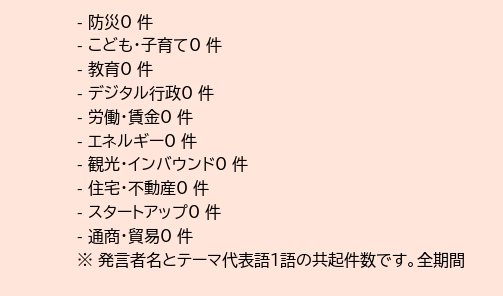- 防災0 件
- こども・子育て0 件
- 教育0 件
- デジタル行政0 件
- 労働・賃金0 件
- エネルギー0 件
- 観光・インバウンド0 件
- 住宅・不動産0 件
- スタートアップ0 件
- 通商・貿易0 件
※ 発言者名とテーマ代表語1語の共起件数です。全期間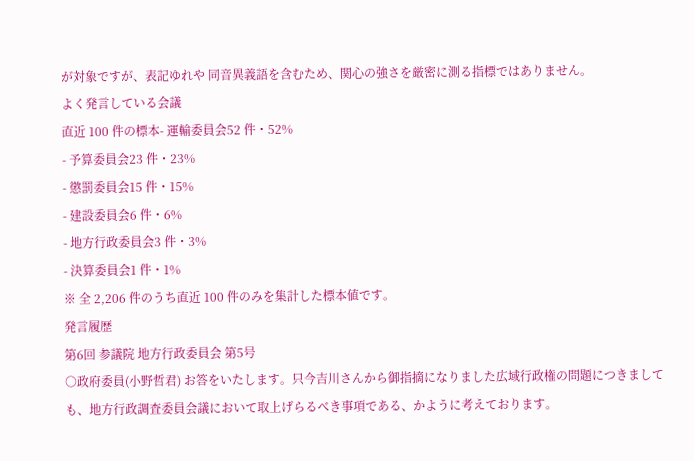が対象ですが、表記ゆれや 同音異義語を含むため、関心の強さを厳密に測る指標ではありません。
よく発言している会議
直近 100 件の標本- 運輸委員会52 件・52%
- 予算委員会23 件・23%
- 懲罰委員会15 件・15%
- 建設委員会6 件・6%
- 地方行政委員会3 件・3%
- 決算委員会1 件・1%
※ 全 2,206 件のうち直近 100 件のみを集計した標本値です。
発言履歴
第6回 参議院 地方行政委員会 第5号
○政府委員(小野哲君) お答をいたします。只今吉川さんから御指摘になりました広域行政権の問題につきましても、地方行政調査委員会議において取上げらるべき事項である、かように考えております。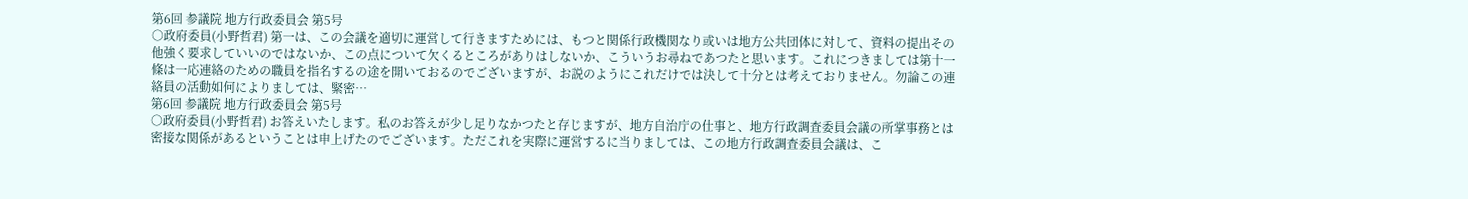第6回 参議院 地方行政委員会 第5号
○政府委員(小野哲君) 第一は、この会議を適切に運営して行きますためには、もつと関係行政機関なり或いは地方公共団体に対して、資料の提出その他強く要求していいのではないか、この点について欠くるところがありはしないか、こういうお尋ねであつたと思います。これにつきましては第十一條は一応連絡のための職員を指名するの途を開いておるのでございますが、お説のようにこれだけでは決して十分とは考えておりません。勿論この連絡員の活動如何によりましては、緊密…
第6回 参議院 地方行政委員会 第5号
○政府委員(小野哲君) お答えいたします。私のお答えが少し足りなかつたと存じますが、地方自治庁の仕事と、地方行政調査委員会議の所掌事務とは密接な関係があるということは申上げたのでございます。ただこれを実際に運営するに当りましては、この地方行政調査委員会議は、こ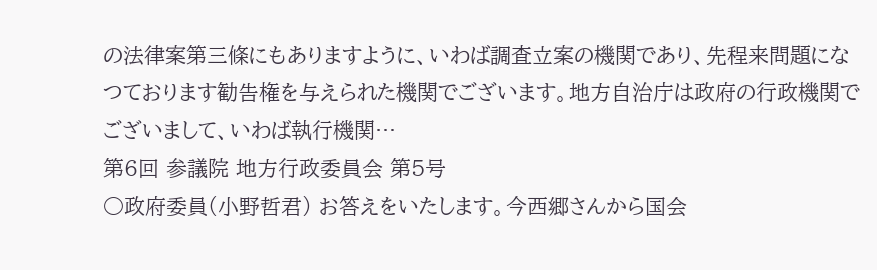の法律案第三條にもありますように、いわば調査立案の機関であり、先程来問題になつております勧告権を与えられた機関でございます。地方自治庁は政府の行政機関でございまして、いわば執行機関…
第6回 参議院 地方行政委員会 第5号
○政府委員(小野哲君) お答えをいたします。今西郷さんから国会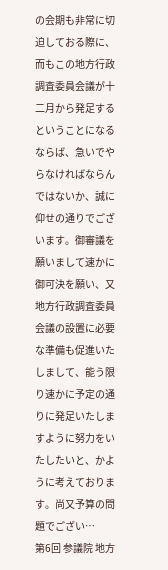の会期も非常に切迫しておる際に、而もこの地方行政調査委員会議が十二月から発足するということになるならば、急いでやらなければならんではないか、誠に仰せの通りでございます。御審議を願いまして速かに御可決を願い、又地方行政調査委員会議の設置に必要な準備も促進いたしまして、能う限り速かに予定の通りに発足いたしますように努力をいたしたいと、かように考えております。尚又予算の問題でござい…
第6回 参議院 地方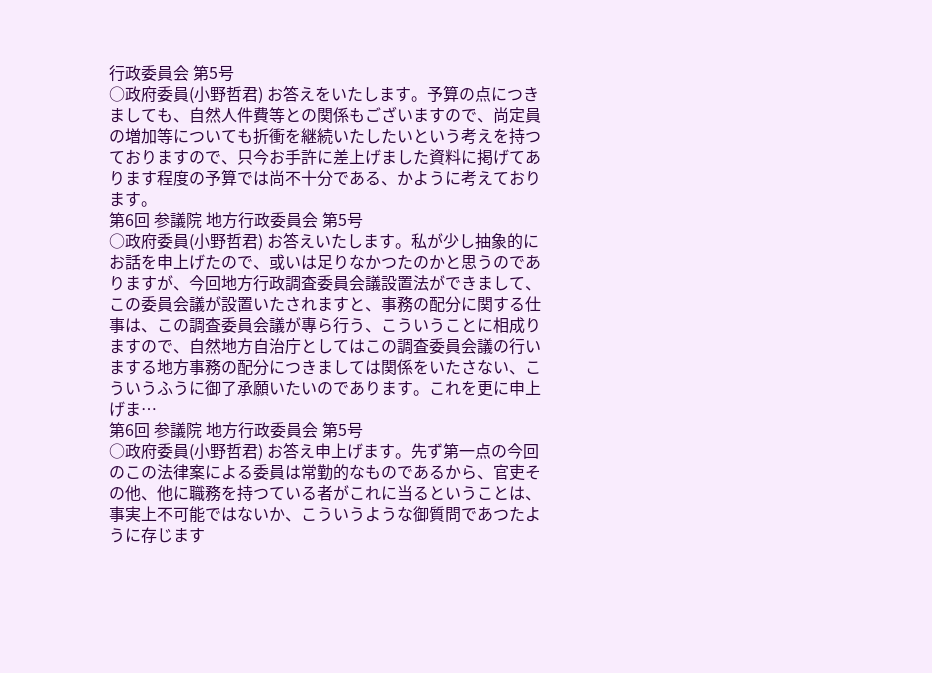行政委員会 第5号
○政府委員(小野哲君) お答えをいたします。予算の点につきましても、自然人件費等との関係もございますので、尚定員の増加等についても折衝を継続いたしたいという考えを持つておりますので、只今お手許に差上げました資料に掲げてあります程度の予算では尚不十分である、かように考えております。
第6回 参議院 地方行政委員会 第5号
○政府委員(小野哲君) お答えいたします。私が少し抽象的にお話を申上げたので、或いは足りなかつたのかと思うのでありますが、今回地方行政調査委員会議設置法ができまして、この委員会議が設置いたされますと、事務の配分に関する仕事は、この調査委員会議が專ら行う、こういうことに相成りますので、自然地方自治庁としてはこの調査委員会議の行いまする地方事務の配分につきましては関係をいたさない、こういうふうに御了承願いたいのであります。これを更に申上げま…
第6回 参議院 地方行政委員会 第5号
○政府委員(小野哲君) お答え申上げます。先ず第一点の今回のこの法律案による委員は常勤的なものであるから、官吏その他、他に職務を持つている者がこれに当るということは、事実上不可能ではないか、こういうような御質問であつたように存じます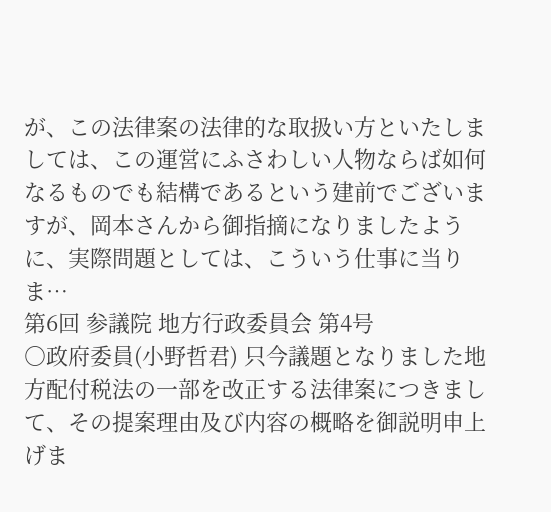が、この法律案の法律的な取扱い方といたしましては、この運営にふさわしい人物ならば如何なるものでも結構であるという建前でございますが、岡本さんから御指摘になりましたように、実際問題としては、こういう仕事に当りま…
第6回 参議院 地方行政委員会 第4号
○政府委員(小野哲君) 只今議題となりました地方配付税法の一部を改正する法律案につきまして、その提案理由及び内容の概略を御説明申上げま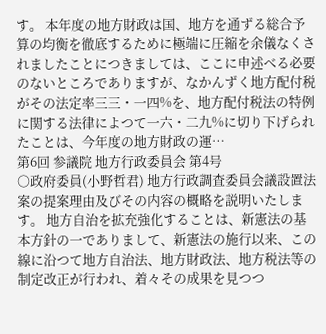す。 本年度の地方財政は国、地方を通ずる総合予算の均衡を徹底するために極端に圧縮を余儀なくされましたことにつきましては、ここに申述べる必要のないところでありますが、なかんずく地方配付税がその法定率三三・一四%を、地方配付税法の特例に関する法律によつて一六・二九%に切り下げられたことは、今年度の地方財政の運…
第6回 参議院 地方行政委員会 第4号
○政府委員(小野哲君) 地方行政調査委員会議設置法案の提案理由及びその内容の概略を説明いたします。 地方自治を拡充強化することは、新憲法の基本方針の一でありまして、新憲法の施行以来、この線に沿つて地方自治法、地方財政法、地方税法等の制定改正が行われ、着々その成果を見つつ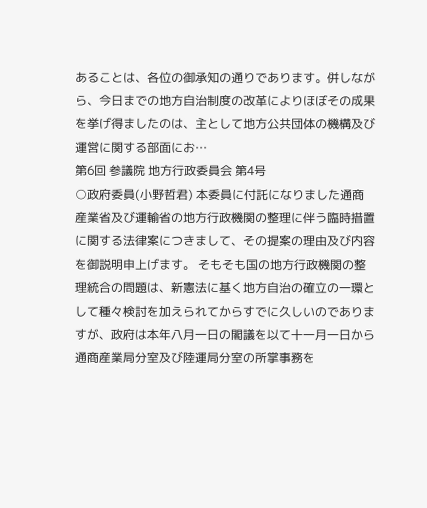あることは、各位の御承知の通りであります。併しながら、今日までの地方自治制度の改革によりほぼその成果を挙げ得ましたのは、主として地方公共団体の機構及び運営に関する部面にお…
第6回 参議院 地方行政委員会 第4号
○政府委員(小野哲君) 本委員に付託になりました通商産業省及び運輸省の地方行政機関の整理に伴う臨時措置に関する法律案につきまして、その提案の理由及び内容を御説明申上げます。 そもそも国の地方行政機関の整理統合の問題は、新憲法に基く地方自治の確立の一環として種々検討を加えられてからすでに久しいのでありますが、政府は本年八月一日の閣議を以て十一月一日から通商産業局分室及び陸運局分室の所掌事務を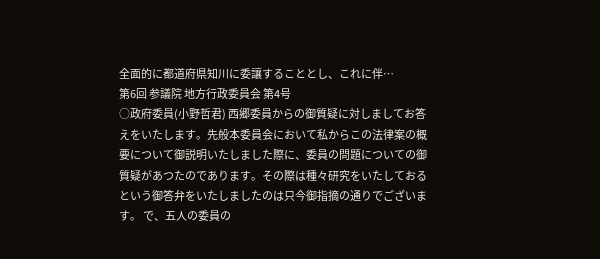全面的に都道府県知川に委讓することとし、これに伴…
第6回 参議院 地方行政委員会 第4号
○政府委員(小野哲君) 西郷委員からの御質疑に対しましてお答えをいたします。先般本委員会において私からこの法律案の概要について御説明いたしました際に、委員の問題についての御質疑があつたのであります。その際は種々研究をいたしておるという御答弁をいたしましたのは只今御指摘の通りでございます。 で、五人の委員の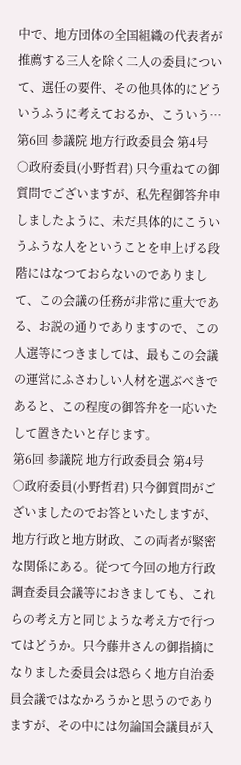中で、地方団体の全国組織の代表者が推薦する三人を除く二人の委員について、選任の要件、その他具体的にどういうふうに考えておるか、こういう…
第6回 参議院 地方行政委員会 第4号
○政府委員(小野哲君) 只今重ねての御質問でございますが、私先程御答弁申しましたように、未だ具体的にこういうふうな人をということを申上げる段階にはなつておらないのでありまして、この会議の任務が非常に重大である、お説の通りでありますので、この人選等につきましては、最もこの会議の運営にふさわしい人材を選ぶべきであると、この程度の御答弁を一応いたして置きたいと存じます。
第6回 参議院 地方行政委員会 第4号
○政府委員(小野哲君) 只今御質問がございましたのでお答といたしますが、地方行政と地方財政、この両者が緊密な関係にある。従つて今回の地方行政調査委員会議等におきましても、これらの考え方と同じような考え方で行つてはどうか。只今藤井さんの御指摘になりました委員会は恐らく地方自治委員会議ではなかろうかと思うのでありますが、その中には勿論国会議員が入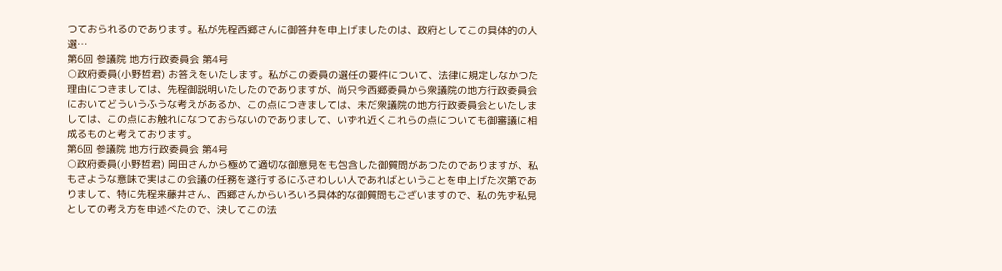つておられるのであります。私が先程西郷さんに御答弁を申上げましたのは、政府としてこの具体的の人選…
第6回 参議院 地方行政委員会 第4号
○政府委員(小野哲君) お答えをいたします。私がこの委員の選任の要件について、法律に規定しなかつた理由につきましては、先程御説明いたしたのでありますが、尚只今西郷委員から衆議院の地方行政委員会においてどういうふうな考えがあるか、この点につきましては、未だ衆議院の地方行政委員会といたしましては、この点にお触れになつておらないのでありまして、いずれ近くこれらの点についても御審議に相成るものと考えております。
第6回 参議院 地方行政委員会 第4号
○政府委員(小野哲君) 岡田さんから極めて適切な御意見をも包含した御質問があつたのでありますが、私もさような意味で実はこの会議の任務を遂行するにふさわしい人であればということを申上げた次第でありまして、特に先程来藤井さん、西郷さんからいろいろ具体的な御質問もございますので、私の先ず私見としての考え方を申述べたので、決してこの法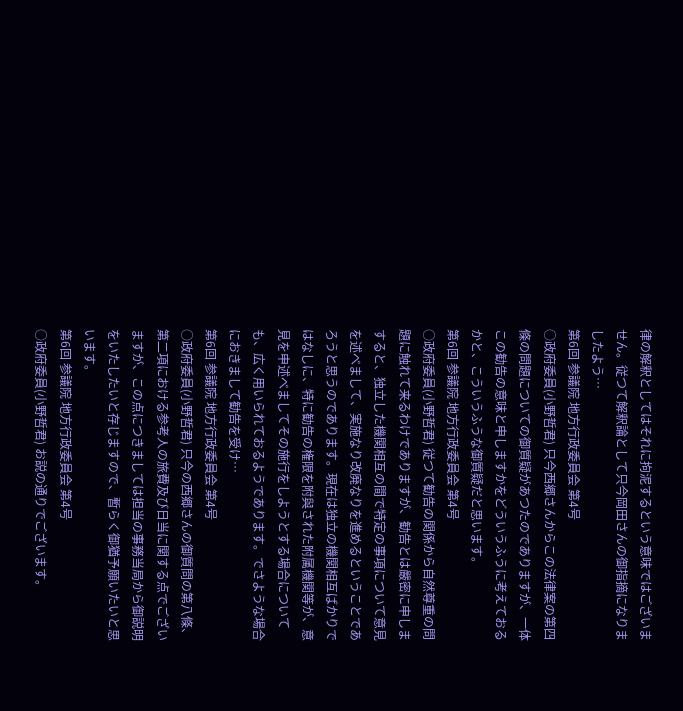律の解釈としてはそれに拘泥するという意味ではございません。従つて解釈論として只今岡田さんの御指摘になりましたよう…
第6回 参議院 地方行政委員会 第4号
○政府委員(小野哲君) 只今西郷さんからこの法律案の第四條の問題についての御質疑があつたのでありますが、一体この勧告の意味と申しますかをどういうふうに考えておるかと、こういうふうな御質疑だと思います。
第6回 参議院 地方行政委員会 第4号
○政府委員(小野哲君) 従つて勧告の関係から自然尊重の問題に触れて来るわけでありますが、勧告とは嚴密に申しますると、独立した機関相互の間で特定の事項について意見を述べまして、実施なり改廃なりを進めるということであろうと思うのであります。現在は独立の機関相互ばかりではなしに、特に勧告の権限を附與された附属機関等が、意見を申述べましてその施行をしようとする場合についても、広く用いられておるようであります。でさような場合におきまして勧告を受け…
第6回 参議院 地方行政委員会 第4号
○政府委員(小野哲君) 只今の西郷さんの御質問の第八條、第二項における参考人の旅費及び日当に関する点でございますが、この点につきましては担当の事務当局から御説明をいたしたいと存じますので、暫らく御猶予願いたいと思います。
第6回 参議院 地方行政委員会 第4号
○政府委員(小野哲君) お説の通りでございます。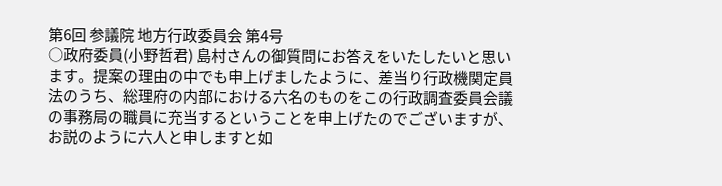第6回 参議院 地方行政委員会 第4号
○政府委員(小野哲君) 島村さんの御質問にお答えをいたしたいと思います。提案の理由の中でも申上げましたように、差当り行政機関定員法のうち、総理府の内部における六名のものをこの行政調査委員会議の事務局の職員に充当するということを申上げたのでございますが、お説のように六人と申しますと如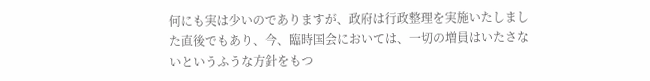何にも実は少いのでありますが、政府は行政整理を実施いたしました直後でもあり、今、臨時国会においては、一切の増員はいたさないというふうな方針をもつ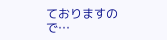ておりますので…